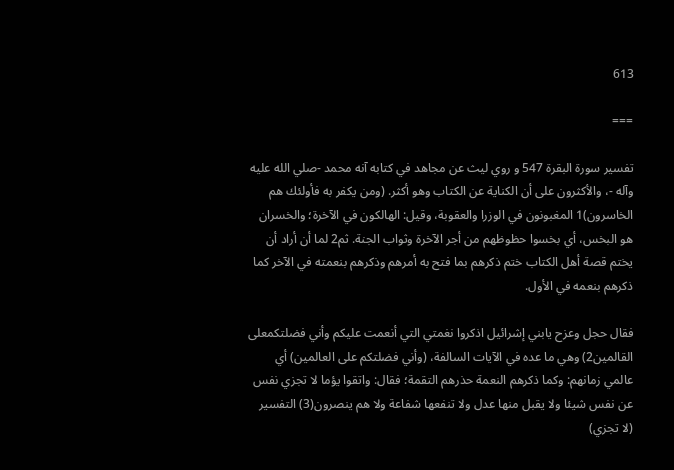613

===

تفسير سورة البقرة 547 و روي ليث عن مجاهد في كتابه آنه محمد -صلي الله عليه وآله -، والأكثرون على أن الكناية عن الكتاب وهو أكثر. (ومن يكفر به فأولئك هم الخاسرون)1 المغبونون في الوزرا والعقوبة، وقيل: الهالكون في الآخرة؛ والخسران هو البخس، أي بخسوا حظوظهم من أجر الآخرة وثواب الجنة. ثم2 لما أن أراد أن يختم قصة أهل الكتاب ختم ذكرهم بما فتح به أمرهم وذكرهم بنعمته في الآخر كما ذكرهم بنعمه في الأول.

فقال حجل وعزح يابني إشرائيل اذكروا نغمتي التي أنعمت عليكم وأني فضلتكمعلى القالمين2) وهي ما عده في الآيات السالفة، (وأني فضلتكم على العالمين) أي عالمي زمانهم: وكما ذكرهم النعمة حذرهم التقمة؛ فقال: واتقوا يؤما لا تجزي نفس عن نفس شيئا ولا يقبل منها عدل ولا تنفعها شفاعة ولا هم ينصرون(3) التفسير (لا تجزي)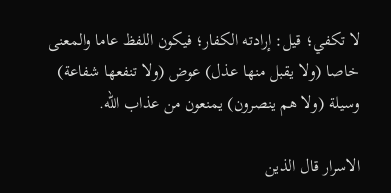لا تكفي؛ قيل: إرادته الكفار؛ فيكون اللفظ عاما والمعنى خاصا (ولا يقبل منها عذل) عوض (ولا تنفعها شفاعة) وسيلة (ولا هم ينصرون) يمنعون من عذاب الله.

الاسرار قال الذين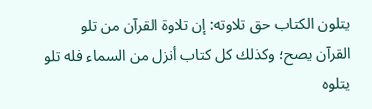يتلون الكتاب حق تلاوته: إن تلاوة القرآن من تلو القرآن يصح؛ وكذلك كل كتاب أنزل من السماء فله تلو يتلوه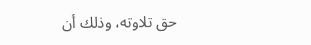حق تلاوته، وذلك أن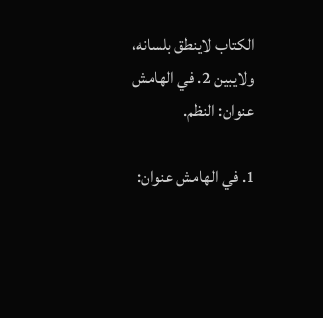الكتاب لاينطق بلسانه، ولايبين 2. في الهامش عنوان: النظم.

1. في الهامش عنوان: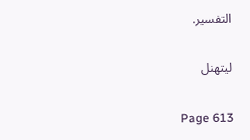التفسير.

ليتهنل

Page 613